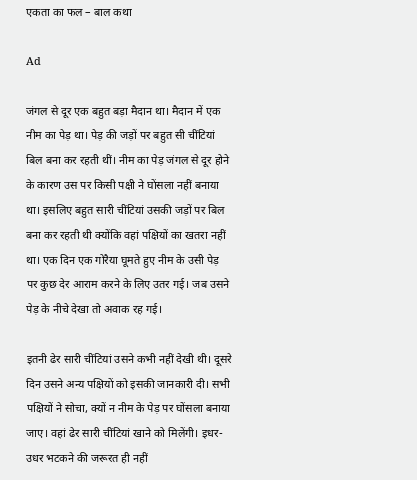एकता का फल – बाल कथा

Ad

जंगल से दूर एक बहुत बड़ा मैदान था। मैदान में एक नीम का पेड़ था। पेड़ की जड़ों पर बहुत सी चींटियां बिल बना कर रहती थीं। नीम का पेड़ जंगल से दूर होने के कारण उस पर किसी पक्षी ने घोंसला नहीं बनाया था। इसलिए बहुत सारी चींटियां उसकी जड़ों पर बिल बना कर रहती थी क्योंकि वहां पक्षियों का खतरा नहीं था। एक दिन एक गोरैया घूमते हुए नीम के उसी पेड़ पर कुछ देर आराम करने के लिए उतर गई। जब उसने पेड़ के नीचे देखा तो अवाक रह गई।

इतनी ढेर सारी चींटियां उसने कभी नहीं देखी थी। दूसरे दिन उसने अन्य पक्षियों को इसकी जानकारी दी। सभी पक्षियों ने सोचा, क्यों न नीम के पेड़ पर घोंसला बनाया जाए। वहां ढेर सारी चींटियां खाने को मिलेंगी। इधर-उधर भटकने की जरूरत ही नहीं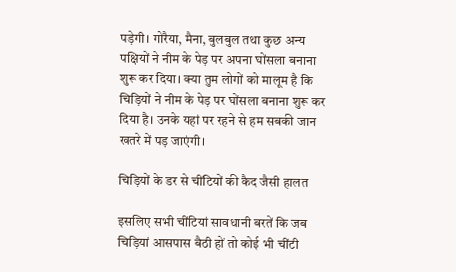पड़ेगी। गोरैया, मैना, बुलबुल तथा कुछ अन्य पक्षियों ने नीम के पेड़ पर अपना घोंसला बनाना शुरू कर दिया। क्या तुम लोगों को मालूम है कि चिड़ियों ने नीम के पेड़ पर घोंसला बनाना शुरू कर दिया है। उनके यहां पर रहने से हम सबकी जान खतरे में पड़ जाएंगी।

चिड़ियों के डर से चींटियों की कैद जैसी हालत

इसलिए सभी चींटियां सावधानी बरतें कि जब चिड़ियां आसपास बैठी हों तो कोई भी चींटी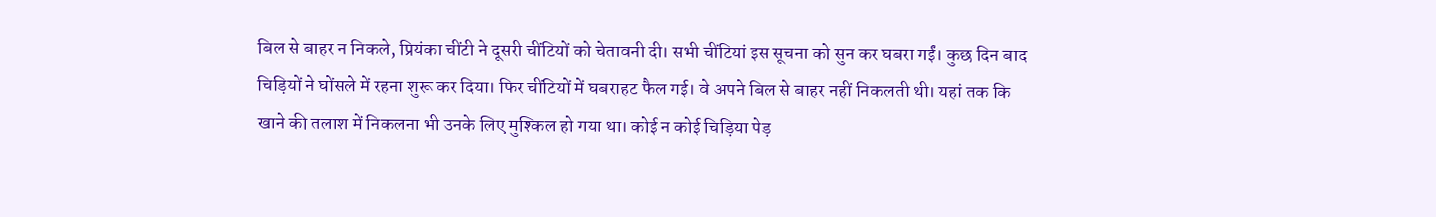बिल से बाहर न निकले, प्रियंका चींटी ने दूसरी चींटियों को चेतावनी दी। सभी चींटियां इस सूचना को सुन कर घबरा गईं। कुछ दिन बाद चिड़ियों ने घोंसले में रहना शुरू कर दिया। फिर चींटियों में घबराहट फैल गई। वे अपने बिल से बाहर नहीं निकलती थी। यहां तक कि खाने की तलाश में निकलना भी उनके लिए मुश्किल हो गया था। कोई न कोई चिड़िया पेड़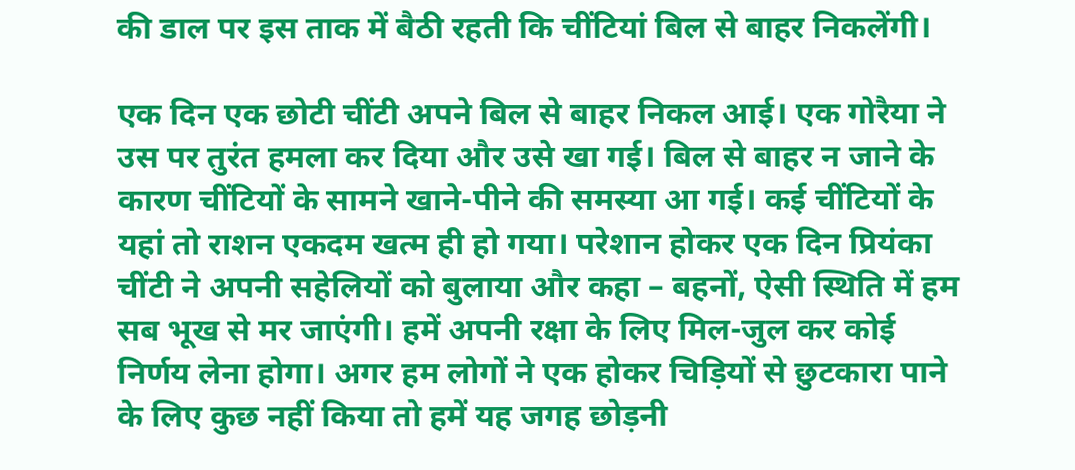की डाल पर इस ताक में बैठी रहती कि चींटियां बिल से बाहर निकलेंगी।

एक दिन एक छोटी चींटी अपने बिल से बाहर निकल आई। एक गोरैया ने उस पर तुरंत हमला कर दिया और उसे खा गई। बिल से बाहर न जाने के कारण चींटियों के सामने खाने-पीने की समस्या आ गई। कई चींटियों के यहां तो राशन एकदम खत्म ही हो गया। परेशान होकर एक दिन प्रियंका चींटी ने अपनी सहेलियों को बुलाया और कहा – बहनों, ऐसी स्थिति में हम सब भूख से मर जाएंगी। हमें अपनी रक्षा के लिए मिल-जुल कर कोई निर्णय लेना होगा। अगर हम लोगों ने एक होकर चिड़ियों से छुटकारा पाने के लिए कुछ नहीं किया तो हमें यह जगह छोड़नी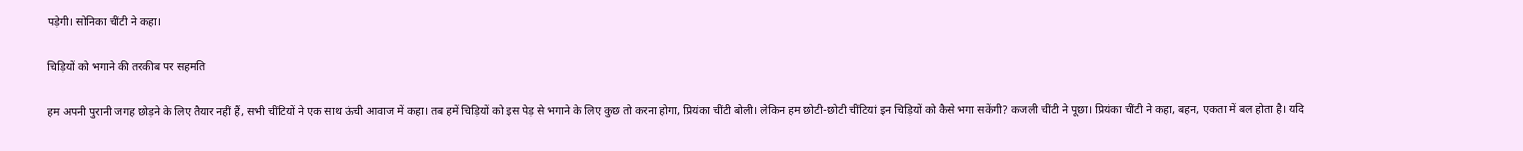पड़ेगी। सोनिका चींटी ने कहा।

चिड़ियों को भगाने की तरकीब पर सहमति

हम अपनी पुरानी जगह छोड़ने के लिए तैयार नहीं हैं, सभी चींटियों ने एक साथ ऊंची आवाज में कहा। तब हमें चिड़ियों को इस पेड़ से भगाने के लिए कुछ तो करना होगा, प्रियंका चींटी बोली। लेकिन हम छोटी-छोटी चींटियां इन चिड़ियों को कैसे भगा सकेंगी? कजली चींटी ने पूछा। प्रियंका चींटी ने कहा, बहन, एकता में बल होता है। यदि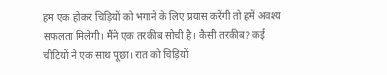हम एक होकर चिड़ियों को भगाने के लिए प्रयास करेंगी तो हमें अवश्य सफलता मिलेगी। मैंने एक तरकीब सोची है। कैसी तरकीब? कई चीटियों ने एक साथ पूछा। रात को चिड़ियों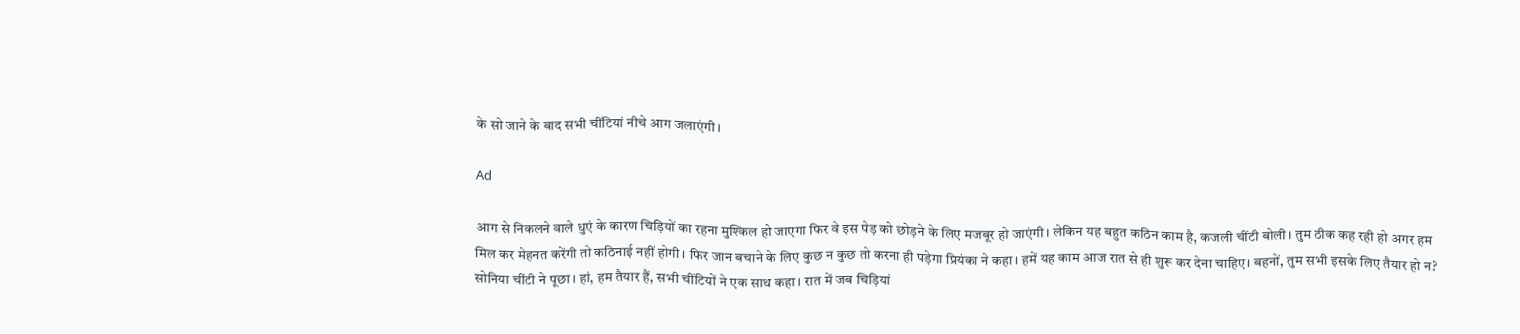के सो जाने के बाद सभी चींटियां नीचे आग जलाएंगी।

Ad

आग से निकलने वाले धुएं के कारण चिड़ियों का रहना मुश्किल हो जाएगा फिर वे इस पेड़ को छोड़ने के लिए मजबूर हो जाएंगी। लेकिन यह बहुत कठिन काम है, कजली चींटी बोली। तुम ठीक कह रही हो अगर हम मिल कर मेहनत करेंगी तो कठिनाई नहीं होगी। फिर जान बचाने के लिए कुछ न कुछ तो करना ही पड़ेगा प्रियंका ने कहा। हमें यह काम आज रात से ही शुरू कर देना चाहिए। बहनों, तुम सभी इसके लिए तैयार हो न? सोनिया चींटी ने पूछा। हां, हम तैयार हैं, सभी चींटियों ने एक साथ कहा। रात में जब चिड़ियां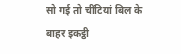सो गई तो चींटियां बिल के बाहर इकट्ठी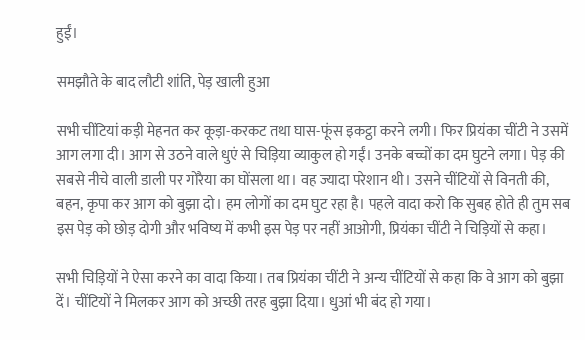हुईं।

समझौते के बाद लौटी शांति, पेड़ खाली हुआ

सभी चींटियां कड़ी मेहनत कर कूड़ा-करकट तथा घास-फूंस इकट्ठा करने लगी। फिर प्रियंका चींटी ने उसमें आग लगा दी। आग से उठने वाले धुएं से चिड़िया व्याकुल हो गईं। उनके बच्चों का दम घुटने लगा। पेड़ की सबसे नीचे वाली डाली पर गोरैया का घोंसला था। वह ज्यादा परेशान थी। उसने चींटियों से विनती की, बहन, कृपा कर आग को बुझा दो। हम लोगों का दम घुट रहा है। पहले वादा करो कि सुबह होते ही तुम सब इस पेड़ को छोड़ दोगी और भविष्य में कभी इस पेड़ पर नहीं आओगी, प्रियंका चींटी ने चिड़ियों से कहा।

सभी चिड़ियों ने ऐसा करने का वादा किया। तब प्रियंका चींटी ने अन्य चींटियों से कहा कि वे आग को बुझा दें। चींटियों ने मिलकर आग को अच्छी तरह बुझा दिया। धुआं भी बंद हो गया।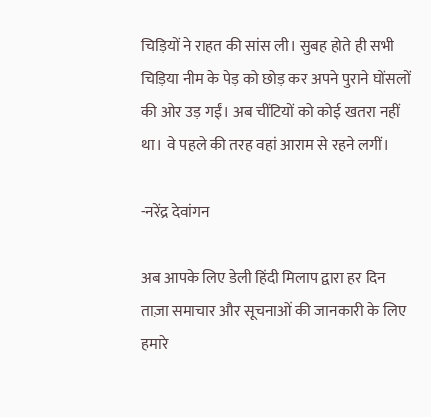चिड़ियों ने राहत की सांस ली। सुबह होते ही सभी चिड़िया नीम के पेड़ को छोड़ कर अपने पुराने घोंसलों की ओर उड़ गईं। अब चींटियों को कोई खतरा नहीं था। वे पहले की तरह वहां आराम से रहने लगीं।

-नरेंद्र देवांगन

अब आपके लिए डेली हिंदी मिलाप द्वारा हर दिन ताज़ा समाचार और सूचनाओं की जानकारी के लिए हमारे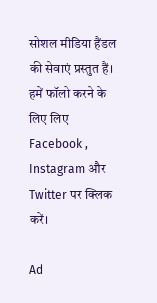सोशल मीडिया हैंडल की सेवाएं प्रस्तुत हैं। हमें फॉलो करने के लिए लिए Facebook , Instagram और Twitter पर क्लिक करें।

Ad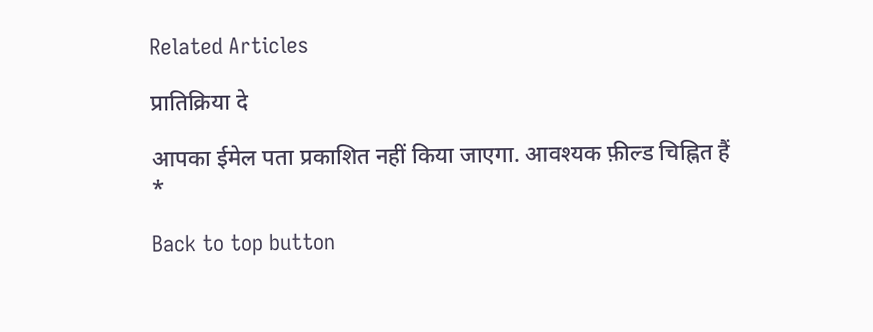Related Articles

प्रातिक्रिया दे

आपका ईमेल पता प्रकाशित नहीं किया जाएगा. आवश्यक फ़ील्ड चिह्नित हैं *

Back to top button